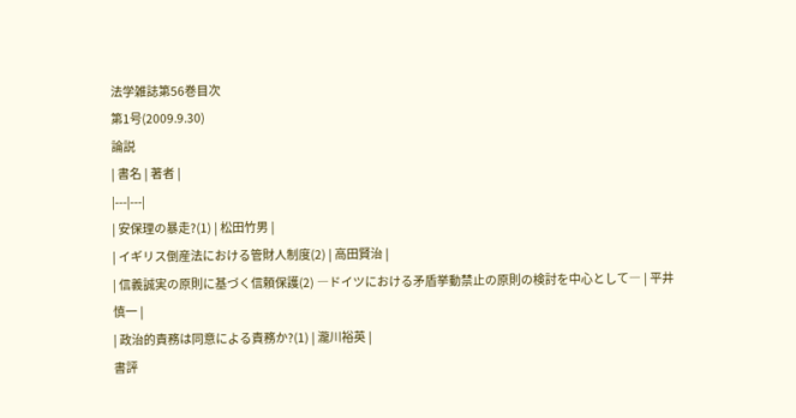法学雑誌第56巻目次
第1号(2009.9.30)
論説
| 書名 | 著者 |
|---|---|
| 安保理の暴走?(1) | 松田竹男 |
| イギリス倒産法における管財人制度(2) | 高田賢治 |
| 信義誠実の原則に基づく信頼保護(2) ―ドイツにおける矛盾挙動禁止の原則の検討を中心として― | 平井慎一 |
| 政治的責務は同意による責務か?(1) | 瀧川裕英 |
書評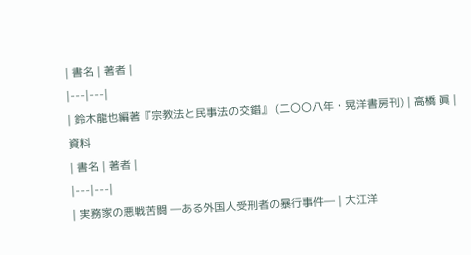| 書名 | 著者 |
|---|---|
| 鈴木龍也編著『宗教法と民事法の交錯』 (二〇〇八年・晃洋書房刊) | 高橋 眞 |
資料
| 書名 | 著者 |
|---|---|
| 実務家の悪戦苦闘 ―ある外国人受刑者の暴行事件― | 大江洋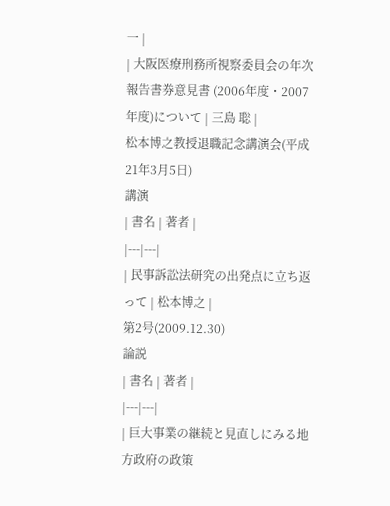一 |
| 大阪医療刑務所視察委員会の年次報告書券意見書 (2006年度・2007年度)について | 三島 聡 |
松本博之教授退職記念講演会(平成21年3月5日)
講演
| 書名 | 著者 |
|---|---|
| 民事訴訟法研究の出発点に立ち返って | 松本博之 |
第2号(2009.12.30)
論説
| 書名 | 著者 |
|---|---|
| 巨大事業の継続と見直しにみる地方政府の政策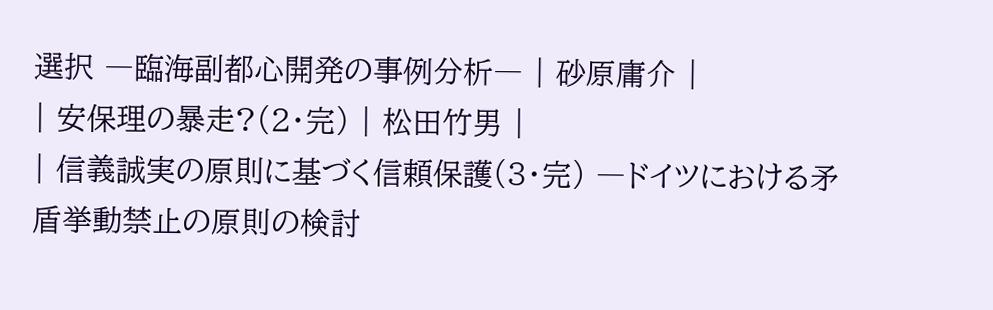選択 ―臨海副都心開発の事例分析― | 砂原庸介 |
| 安保理の暴走?(2・完) | 松田竹男 |
| 信義誠実の原則に基づく信頼保護(3・完) ―ドイツにおける矛盾挙動禁止の原則の検討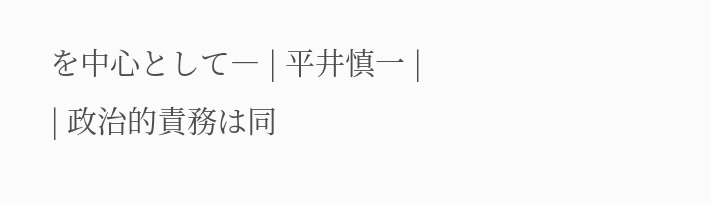を中心として― | 平井慎一 |
| 政治的責務は同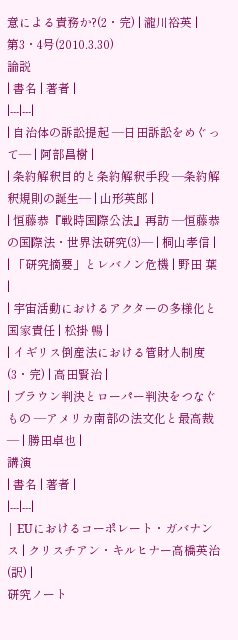意による責務か?(2・完) | 瀧川裕英 |
第3・4号(2010.3.30)
論説
| 書名 | 著者 |
|---|---|
| 自治体の訴訟提起 ―日田訴訟をめぐって― | 阿部昌樹 |
| 条約解釈目的と条約解釈手段 ―条約解釈規則の誕生― | 山形英郎 |
| 恒藤恭『戦時国際公法』再訪 ―恒藤恭の国際法・世界法研究(3)― | 桐山孝信 |
| 「研究摘要」とレバノン危機 | 野田 葉 |
| 宇宙活動におけるアクターの多様化と国家責任 | 松掛 暢 |
| イギリス倒産法における管財人制度(3・完) | 高田賢治 |
| ブラウン判決とローパー判決をつなぐもの ―アメリカ南部の法文化と最高裁― | 勝田卓也 |
講演
| 書名 | 著者 |
|---|---|
| EUにおけるコーポレート・ガバナンス | クリスチアン・キルヒナー高橋英治(訳) |
研究ノート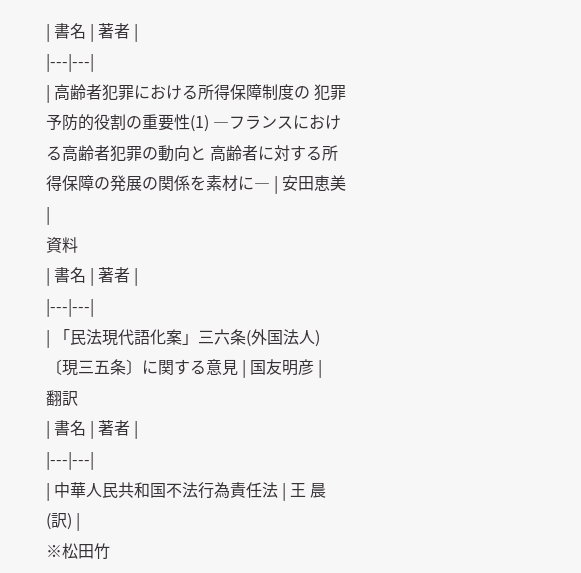| 書名 | 著者 |
|---|---|
| 高齢者犯罪における所得保障制度の 犯罪予防的役割の重要性(1) ―フランスにおける高齢者犯罪の動向と 高齢者に対する所得保障の発展の関係を素材に― | 安田恵美 |
資料
| 書名 | 著者 |
|---|---|
| 「民法現代語化案」三六条(外国法人) 〔現三五条〕に関する意見 | 国友明彦 |
翻訳
| 書名 | 著者 |
|---|---|
| 中華人民共和国不法行為責任法 | 王 晨(訳) |
※松田竹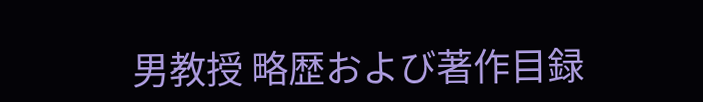男教授 略歴および著作目録